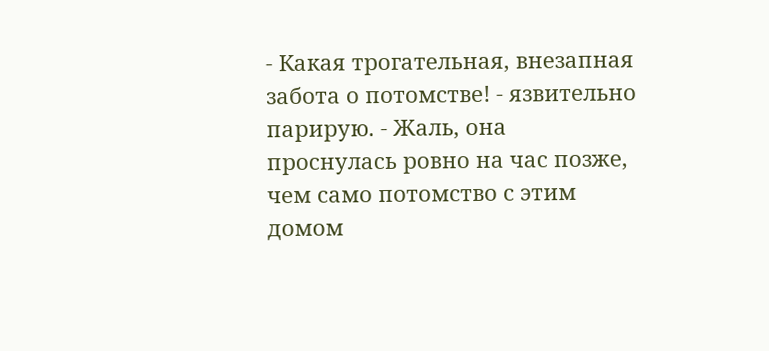- Какая трогательная, внезапная забота о потомстве! - язвительно парирую. - Жаль, она проснулась ровно на час позже, чем само потомство с этим домом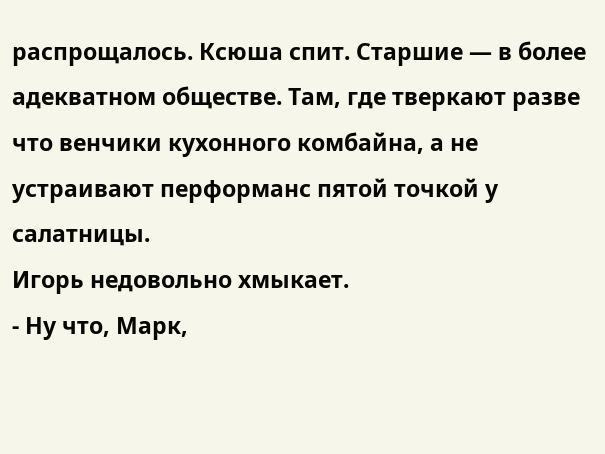распрощалось. Ксюша спит. Старшие — в более адекватном обществе. Там, где тверкают разве что венчики кухонного комбайна, а не устраивают перформанс пятой точкой у салатницы.
Игорь недовольно хмыкает.
- Ну что, Марк,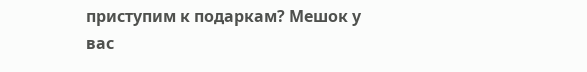приступим к подаркам? Мешок у вас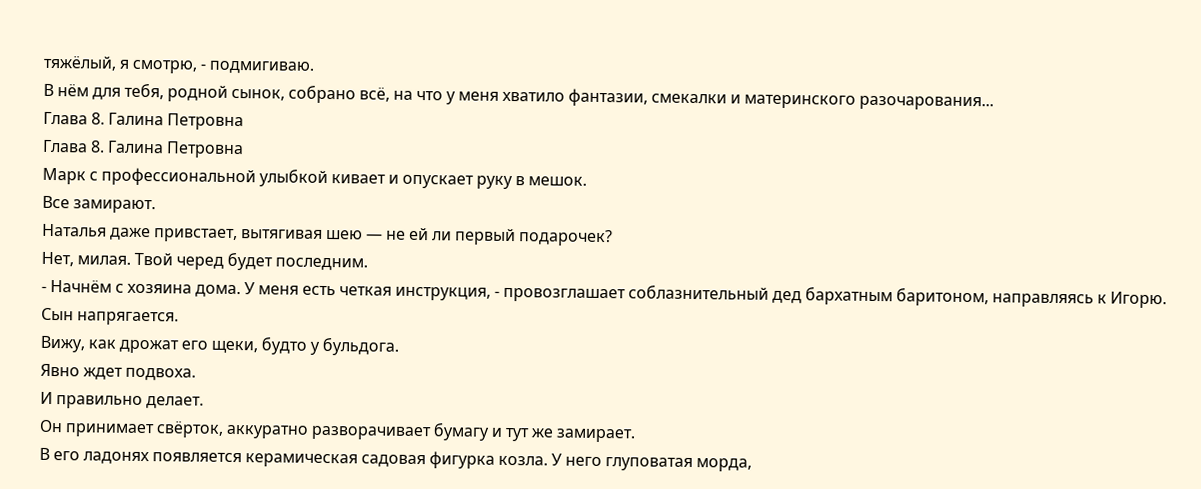тяжёлый, я смотрю, - подмигиваю.
В нём для тебя, родной сынок, собрано всё, на что у меня хватило фантазии, смекалки и материнского разочарования...
Глава 8. Галина Петровна
Глава 8. Галина Петровна
Марк с профессиональной улыбкой кивает и опускает руку в мешок.
Все замирают.
Наталья даже привстает, вытягивая шею — не ей ли первый подарочек?
Нет, милая. Твой черед будет последним.
- Начнём с хозяина дома. У меня есть четкая инструкция, - провозглашает соблазнительный дед бархатным баритоном, направляясь к Игорю.
Сын напрягается.
Вижу, как дрожат его щеки, будто у бульдога.
Явно ждет подвоха.
И правильно делает.
Он принимает свёрток, аккуратно разворачивает бумагу и тут же замирает.
В его ладонях появляется керамическая садовая фигурка козла. У него глуповатая морда,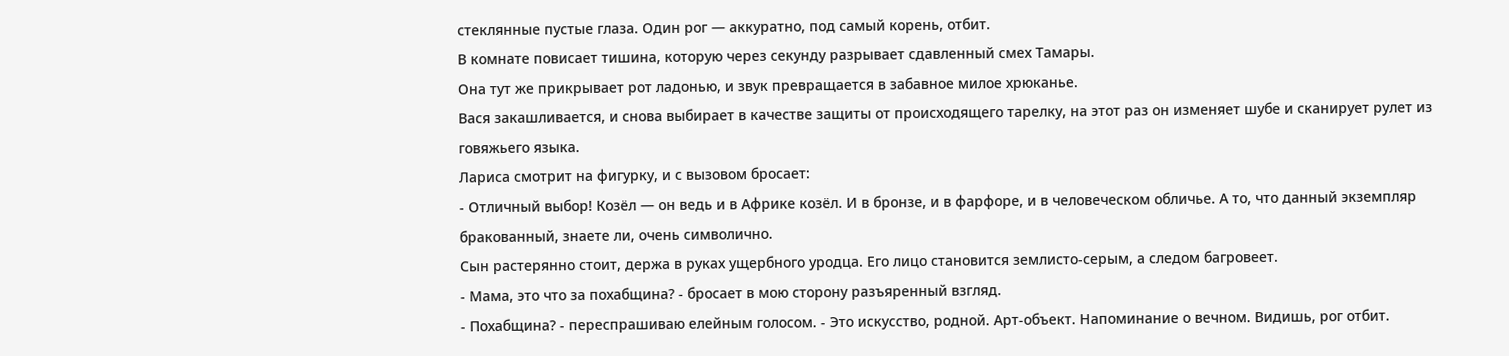стеклянные пустые глаза. Один рог — аккуратно, под самый корень, отбит.
В комнате повисает тишина, которую через секунду разрывает сдавленный смех Тамары.
Она тут же прикрывает рот ладонью, и звук превращается в забавное милое хрюканье.
Вася закашливается, и снова выбирает в качестве защиты от происходящего тарелку, на этот раз он изменяет шубе и сканирует рулет из говяжьего языка.
Лариса смотрит на фигурку, и с вызовом бросает:
- Отличный выбор! Козёл — он ведь и в Африке козёл. И в бронзе, и в фарфоре, и в человеческом обличье. А то, что данный экземпляр бракованный, знаете ли, очень символично.
Сын растерянно стоит, держа в руках ущербного уродца. Его лицо становится землисто-серым, а следом багровеет.
- Мама, это что за похабщина? - бросает в мою сторону разъяренный взгляд.
- Похабщина? - переспрашиваю елейным голосом. - Это искусство, родной. Арт-объект. Напоминание о вечном. Видишь, рог отбит.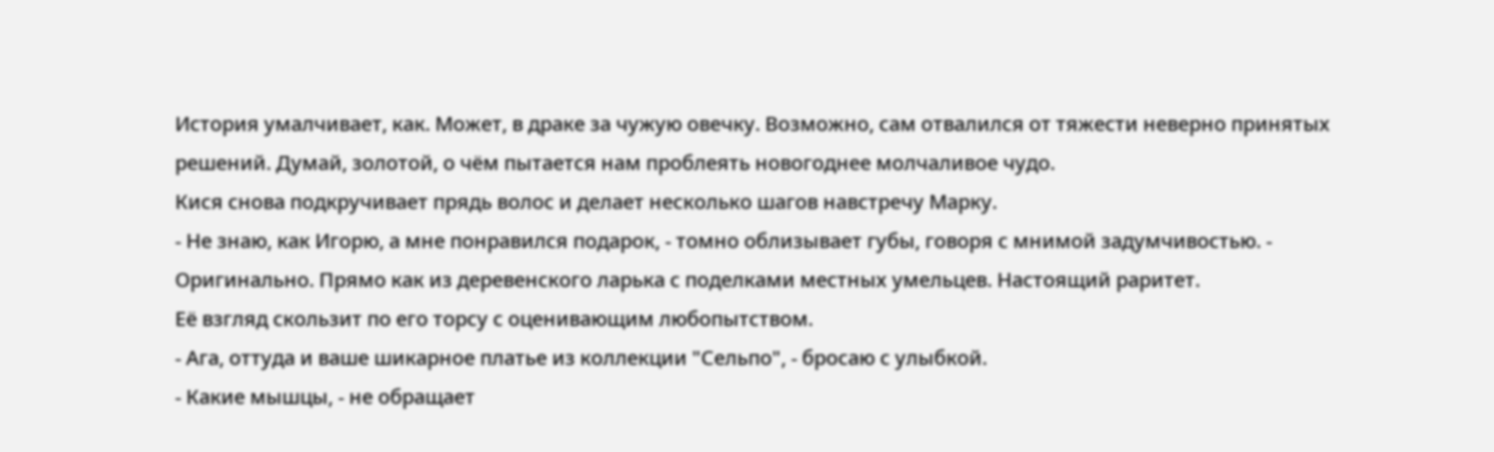История умалчивает, как. Может, в драке за чужую овечку. Возможно, сам отвалился от тяжести неверно принятых решений. Думай, золотой, о чём пытается нам проблеять новогоднее молчаливое чудо.
Кися снова подкручивает прядь волос и делает несколько шагов навстречу Марку.
- Не знаю, как Игорю, а мне понравился подарок, - томно облизывает губы, говоря с мнимой задумчивостью. - Оригинально. Прямо как из деревенского ларька с поделками местных умельцев. Настоящий раритет.
Её взгляд скользит по его торсу с оценивающим любопытством.
- Ага, оттуда и ваше шикарное платье из коллекции "Сельпо", - бросаю с улыбкой.
- Какие мышцы, - не обращает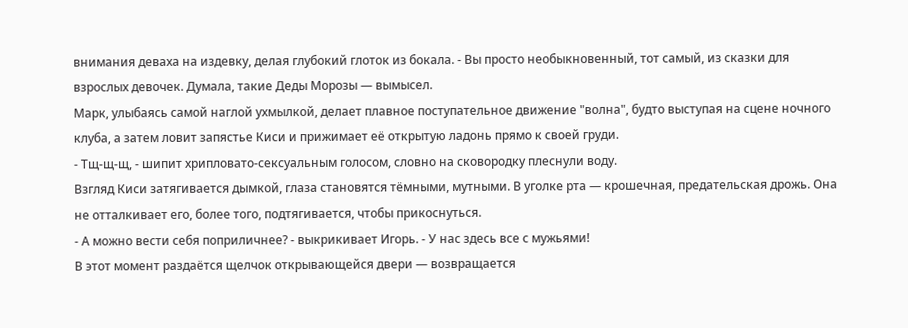внимания деваха на издевку, делая глубокий глоток из бокала. - Вы просто необыкновенный, тот самый, из сказки для взрослых девочек. Думала, такие Деды Морозы — вымысел.
Марк, улыбаясь самой наглой ухмылкой, делает плавное поступательное движение "волна", будто выступая на сцене ночного клуба, а затем ловит запястье Киси и прижимает её открытую ладонь прямо к своей груди.
- Тщ-щ-щ, - шипит хрипловато-сексуальным голосом, словно на сковородку плеснули воду.
Взгляд Киси затягивается дымкой, глаза становятся тёмными, мутными. В уголке рта — крошечная, предательская дрожь. Она не отталкивает его, более того, подтягивается, чтобы прикоснуться.
- А можно вести себя поприличнее? - выкрикивает Игорь. - У нас здесь все с мужьями!
В этот момент раздаётся щелчок открывающейся двери — возвращается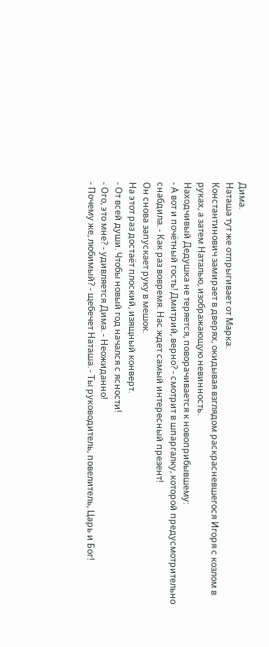Дима.
Наташа тут же отпрыгивает от Марка.
Константинович замирает в дверях, окидывая взглядом раскрасневшегося Игоря с козлом в руках, а затем Наталью, изображающую невинность.
Находчивый Дедушка не теряется, поворачивается к новоприбывшему:
- А вот и почётный гость! Дмитрий, верно? - смотрит в шпаргалку, которой предусмотрительно снабдила. - Как раз вовремя. Нас ждет самый интересный презент!
Он снова запускает руку в мешок.
На этот раз достаёт плоский, изящный конверт.
- От всей души. Чтобы новый год начался с ясности!
- Ого, это мне? - удивляется Дима. - Неожиданно!
- Почему же, любимый? - щебечет Наташа. - Ты руководитель, повелитель, Царь и Бог!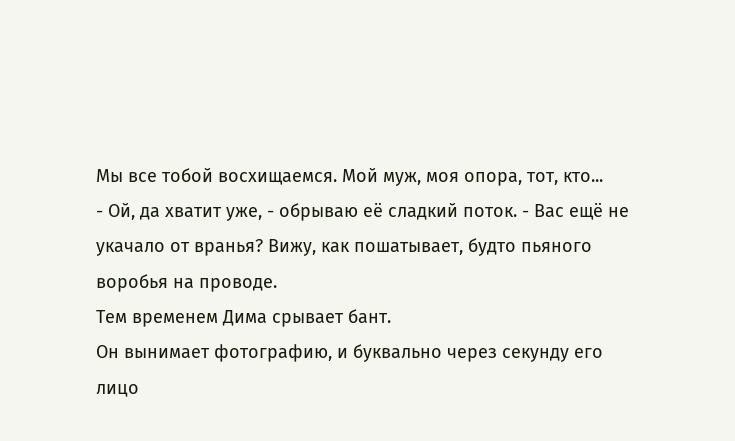Мы все тобой восхищаемся. Мой муж, моя опора, тот, кто...
- Ой, да хватит уже, - обрываю её сладкий поток. - Вас ещё не укачало от вранья? Вижу, как пошатывает, будто пьяного воробья на проводе.
Тем временем Дима срывает бант.
Он вынимает фотографию, и буквально через секунду его лицо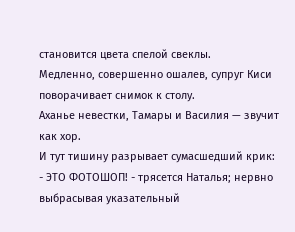становится цвета спелой свеклы.
Медленно, совершенно ошалев, супруг Киси поворачивает снимок к столу.
Аханье невестки, Тамары и Василия — звучит как хор.
И тут тишину разрывает сумасшедший крик:
- ЭТО ФОТОШОП! - трясется Наталья; нервно выбрасывая указательный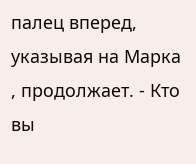палец вперед, указывая на Марка , продолжает. - Кто вы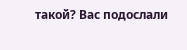такой? Вас подослали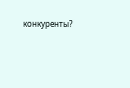конкуренты?